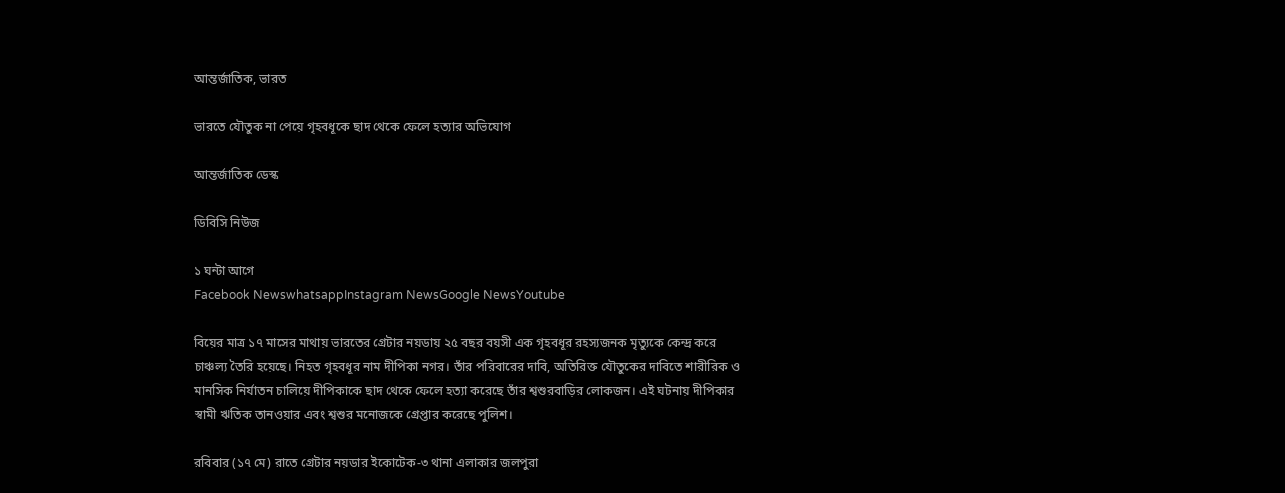আন্তর্জাতিক, ভারত

ভারতে যৌতুক না পেয়ে গৃহবধূকে ছাদ থেকে ফেলে হত্যার অভিযোগ

আন্তর্জাতিক ডেস্ক

ডিবিসি নিউজ

১ ঘন্টা আগে
Facebook NewswhatsappInstagram NewsGoogle NewsYoutube

বিয়ের মাত্র ১৭ মাসের মাথায় ভারতের গ্রেটার নয়ডায় ২৫ বছর বয়সী এক গৃহবধূর রহস্যজনক মৃত্যুকে কেন্দ্র করে চাঞ্চল্য তৈরি হয়েছে। নিহত গৃহবধূর নাম দীপিকা নগর। তাঁর পরিবারের দাবি, অতিরিক্ত যৌতুকের দাবিতে শারীরিক ও মানসিক নির্যাতন চালিয়ে দীপিকাকে ছাদ থেকে ফেলে হত্যা করেছে তাঁর শ্বশুরবাড়ির লোকজন। এই ঘটনায় দীপিকার স্বামী ঋতিক তানওয়ার এবং শ্বশুর মনোজকে গ্রেপ্তার করেছে পুলিশ।

রবিবার (১৭ মে) রাতে গ্রেটার নয়ডার ইকোটেক-৩ থানা এলাকার জলপুরা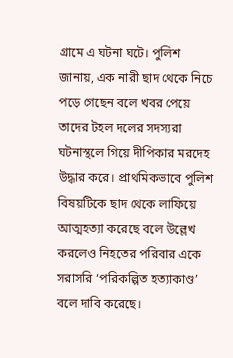গ্রামে এ ঘটনা ঘটে। পুলিশ জানায়, এক নারী ছাদ থেকে নিচে পড়ে গেছেন বলে খবর পেয়ে তাদের টহল দলের সদস্যরা ঘটনাস্থলে গিয়ে দীপিকার মরদেহ উদ্ধার করে। প্রাথমিকভাবে পুলিশ বিষয়টিকে ছাদ থেকে লাফিয়ে আত্মহত্যা করেছে বলে উল্লেখ করলেও নিহতের পরিবার একে সরাসরি ‘পরিকল্পিত হত্যাকাণ্ড’ বলে দাবি করেছে।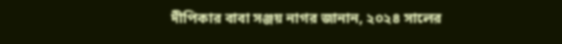দীপিকার বাবা সঞ্জয় নাগর জানান, ২০২৪ সালের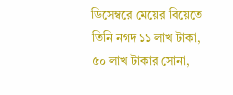ডিসেম্বরে মেয়ের বিয়েতে তিনি নগদ ১১ লাখ টাকা, ৫০ লাখ টাকার সোনা,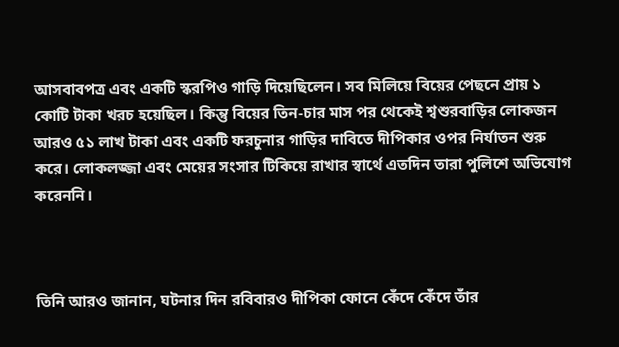আসবাবপত্র এবং একটি স্করপিও গাড়ি দিয়েছিলেন। সব মিলিয়ে বিয়ের পেছনে প্রায় ১ কোটি টাকা খরচ হয়েছিল। কিন্তু বিয়ের তিন-চার মাস পর থেকেই শ্বশুরবাড়ির লোকজন আরও ৫১ লাখ টাকা এবং একটি ফরচুনার গাড়ির দাবিতে দীপিকার ওপর নির্যাতন শুরু করে। লোকলজ্জা এবং মেয়ের সংসার টিকিয়ে রাখার স্বার্থে এতদিন তারা পুলিশে অভিযোগ করেননি।



তিনি আরও জানান, ঘটনার দিন রবিবারও দীপিকা ফোনে কেঁদে কেঁদে তাঁর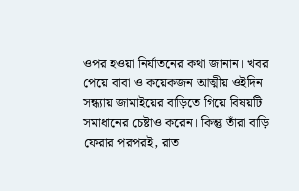ওপর হওয়া নির্যাতনের কথা জানান। খবর পেয়ে বাবা ও কয়েকজন আত্মীয় ওইদিন সন্ধ্যায় জামাইয়ের বাড়িতে গিয়ে বিষয়টি সমাধানের চেষ্টাও করেন। কিন্তু তাঁরা বাড়ি ফেরার পরপরই, রাত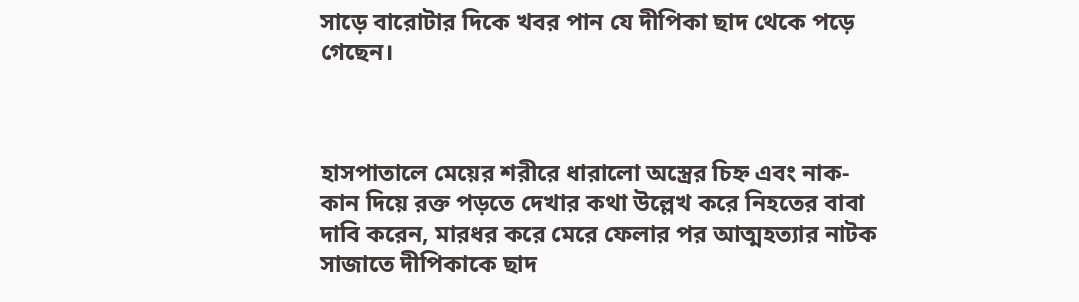সাড়ে বারোটার দিকে খবর পান যে দীপিকা ছাদ থেকে পড়ে গেছেন।



হাসপাতালে মেয়ের শরীরে ধারালো অস্ত্রের চিহ্ন এবং নাক-কান দিয়ে রক্ত পড়তে দেখার কথা উল্লেখ করে নিহতের বাবা দাবি করেন, মারধর করে মেরে ফেলার পর আত্মহত্যার নাটক সাজাতে দীপিকাকে ছাদ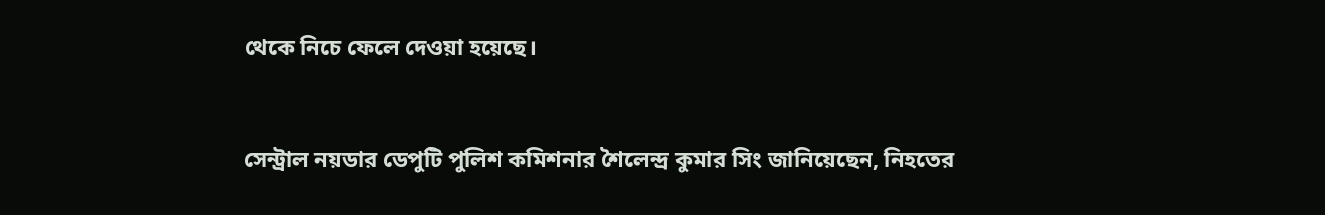থেকে নিচে ফেলে দেওয়া হয়েছে।



সেন্ট্রাল নয়ডার ডেপুটি পুলিশ কমিশনার শৈলেন্দ্র কুমার সিং জানিয়েছেন, নিহতের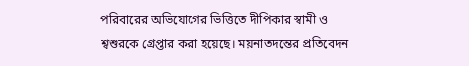পরিবারের অভিযোগের ভিত্তিতে দীপিকার স্বামী ও শ্বশুরকে গ্রেপ্তার করা হয়েছে। ময়নাতদন্তের প্রতিবেদন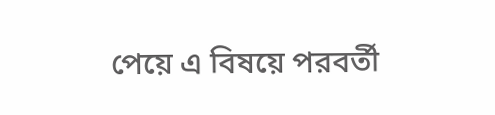পেয়ে এ বিষয়ে পরবর্তী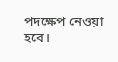পদক্ষেপ নেওয়া হবে।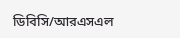ডিবিসি/আরএসএল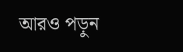আরও পড়ুন